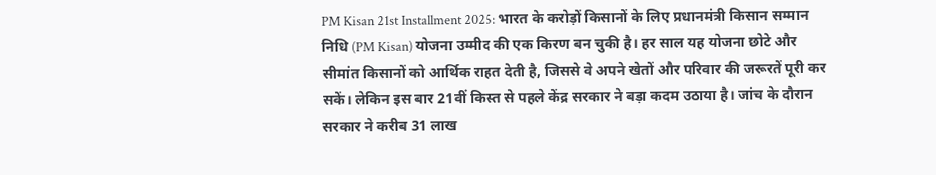PM Kisan 21st Installment 2025: भारत के करोड़ों किसानों के लिए प्रधानमंत्री किसान सम्मान निधि (PM Kisan) योजना उम्मीद की एक किरण बन चुकी है। हर साल यह योजना छोटे और सीमांत किसानों को आर्थिक राहत देती है, जिससे वे अपने खेतों और परिवार की जरूरतें पूरी कर सकें। लेकिन इस बार 21वीं किस्त से पहले केंद्र सरकार ने बड़ा कदम उठाया है। जांच के दौरान सरकार ने करीब 31 लाख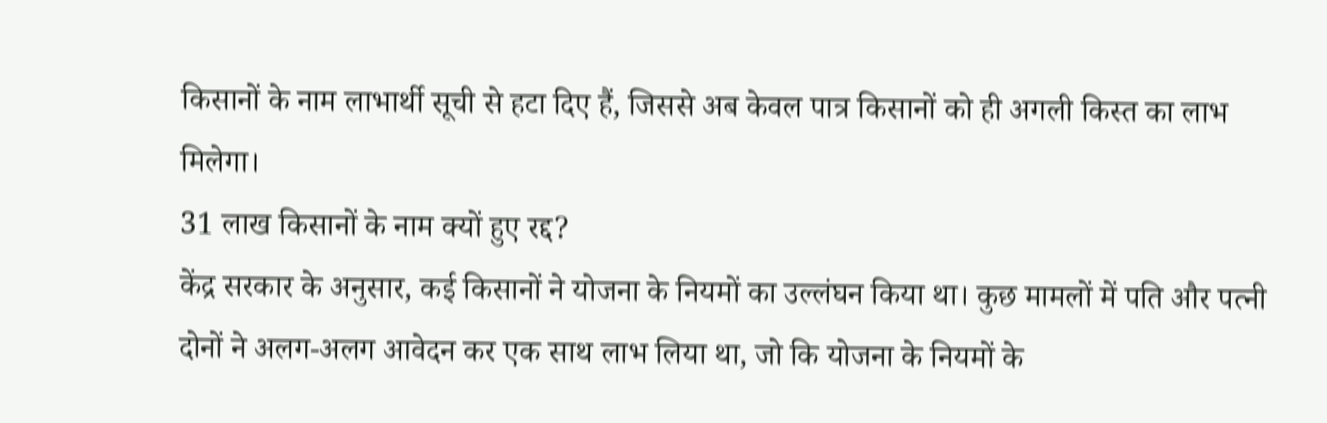किसानों के नाम लाभार्थी सूची से हटा दिए हैं, जिससे अब केवल पात्र किसानों को ही अगली किस्त का लाभ मिलेगा।
31 लाख किसानों के नाम क्यों हुए रद्द?
केंद्र सरकार के अनुसार, कई किसानों ने योजना के नियमों का उल्लंघन किया था। कुछ मामलों में पति और पत्नी दोनों ने अलग-अलग आवेदन कर एक साथ लाभ लिया था, जो कि योजना के नियमों के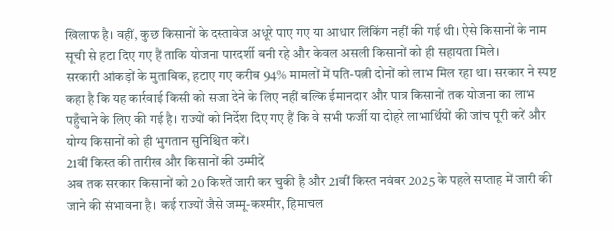खिलाफ है। वहीं, कुछ किसानों के दस्तावेज अधूरे पाए गए या आधार लिंकिंग नहीं की गई थी। ऐसे किसानों के नाम सूची से हटा दिए गए हैं ताकि योजना पारदर्शी बनी रहे और केवल असली किसानों को ही सहायता मिले।
सरकारी आंकड़ों के मुताबिक, हटाए गए करीब 94% मामलों में पति-पत्नी दोनों को लाभ मिल रहा था। सरकार ने स्पष्ट कहा है कि यह कार्रवाई किसी को सजा देने के लिए नहीं बल्कि ईमानदार और पात्र किसानों तक योजना का लाभ पहुँचाने के लिए की गई है। राज्यों को निर्देश दिए गए हैं कि वे सभी फर्जी या दोहरे लाभार्थियों की जांच पूरी करें और योग्य किसानों को ही भुगतान सुनिश्चित करें।
21वीं किस्त की तारीख और किसानों की उम्मीदें
अब तक सरकार किसानों को 20 किश्तें जारी कर चुकी है और 21वीं किस्त नवंबर 2025 के पहले सप्ताह में जारी की जाने की संभावना है। कई राज्यों जैसे जम्मू-कश्मीर, हिमाचल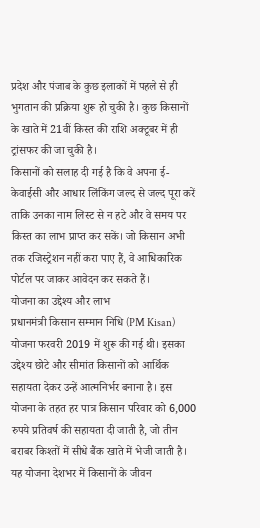प्रदेश और पंजाब के कुछ इलाकों में पहले से ही भुगतान की प्रक्रिया शुरू हो चुकी है। कुछ किसानों के खाते में 21वीं किस्त की राशि अक्टूबर में ही ट्रांसफर की जा चुकी है।
किसानों को सलाह दी गई है कि वे अपना ई-केवाईसी और आधार लिंकिंग जल्द से जल्द पूरा करें ताकि उनका नाम लिस्ट से न हटे और वे समय पर किस्त का लाभ प्राप्त कर सकें। जो किसान अभी तक रजिस्ट्रेशन नहीं करा पाए हैं, वे आधिकारिक पोर्टल पर जाकर आवेदन कर सकते हैं।
योजना का उद्देश्य और लाभ
प्रधानमंत्री किसान सम्मान निधि (PM Kisan) योजना फरवरी 2019 में शुरू की गई थी। इसका उद्देश्य छोटे और सीमांत किसानों को आर्थिक सहायता देकर उन्हें आत्मनिर्भर बनाना है। इस योजना के तहत हर पात्र किसान परिवार को 6,000 रुपये प्रतिवर्ष की सहायता दी जाती है, जो तीन बराबर किश्तों में सीधे बैंक खाते में भेजी जाती है।
यह योजना देशभर में किसानों के जीवन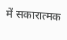में सकारात्मक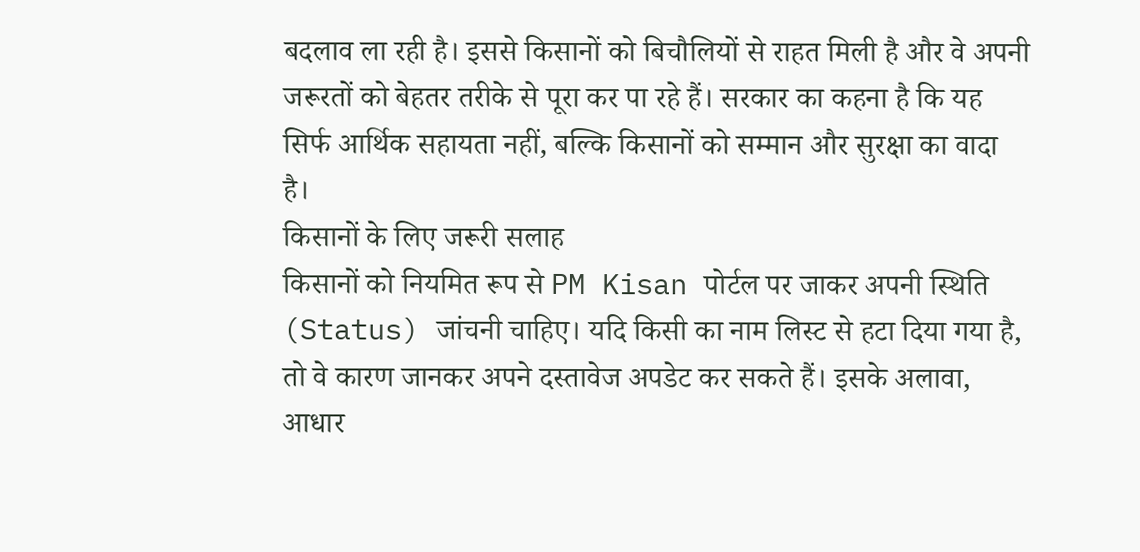बदलाव ला रही है। इससे किसानों को बिचौलियों से राहत मिली है और वे अपनी जरूरतों को बेहतर तरीके से पूरा कर पा रहे हैं। सरकार का कहना है कि यह सिर्फ आर्थिक सहायता नहीं, बल्कि किसानों को सम्मान और सुरक्षा का वादा है।
किसानों के लिए जरूरी सलाह
किसानों को नियमित रूप से PM Kisan पोर्टल पर जाकर अपनी स्थिति (Status) जांचनी चाहिए। यदि किसी का नाम लिस्ट से हटा दिया गया है, तो वे कारण जानकर अपने दस्तावेज अपडेट कर सकते हैं। इसके अलावा, आधार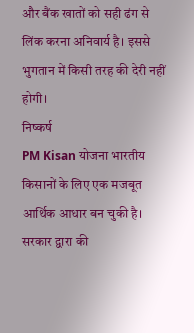और बैंक खातों को सही ढंग से लिंक करना अनिवार्य है। इससे भुगतान में किसी तरह की देरी नहीं होगी।
निष्कर्ष
PM Kisan योजना भारतीय किसानों के लिए एक मजबूत आर्थिक आधार बन चुकी है। सरकार द्वारा की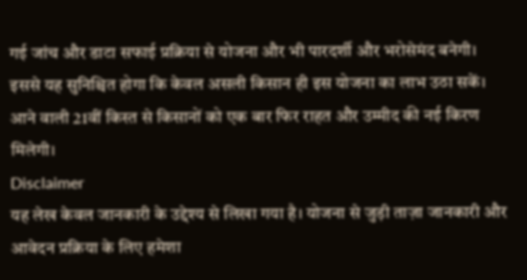गई जांच और डाटा सफाई प्रक्रिया से योजना और भी पारदर्शी और भरोसेमंद बनेगी। इससे यह सुनिश्चित होगा कि केवल असली किसान ही इस योजना का लाभ उठा सकें। आने वाली 21वीं किस्त से किसानों को एक बार फिर राहत और उम्मीद की नई किरण मिलेगी।
Disclaimer
यह लेख केवल जानकारी के उद्देश्य से लिखा गया है। योजना से जुड़ी ताज़ा जानकारी और आवेदन प्रक्रिया के लिए हमेशा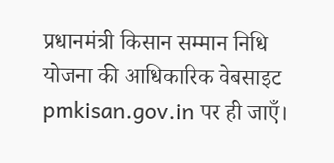प्रधानमंत्री किसान सम्मान निधि योजना की आधिकारिक वेबसाइट pmkisan.gov.in पर ही जाएँ।